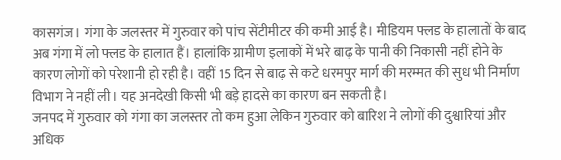कासगंज। गंगा के जलस्तर में गुरुवार को पांच सेंटीमीटर की कमी आई है। मीडियम फ्लड के हालातों के बाद अब गंगा में लो फ्लड के हालात हैं। हालांकि ग्रामीण इलाकों में भरे बाढ़ के पानी की निकासी नहीं होने के कारण लोगों को परेशानी हो रही है। वहीं 15 दिन से बाढ़ से कटे धरमपुर मार्ग की मरम्मत की सुध भी निर्माण विभाग ने नहीं ली। यह अनदेखी किसी भी बड़े हादसे का कारण बन सकती है।
जनपद में गुरुवार को गंगा का जलस्तर तो कम हुआ लेकिन गुरुवार को बारिश ने लोगों की दुश्वारियां और अधिक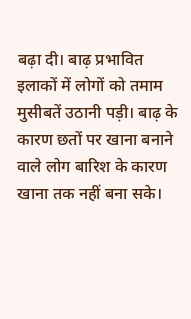बढ़ा दी। बाढ़ प्रभावित इलाकों में लोगों को तमाम मुसीबतें उठानी पड़ी। बाढ़ के कारण छतों पर खाना बनाने वाले लोग बारिश के कारण खाना तक नहीं बना सके।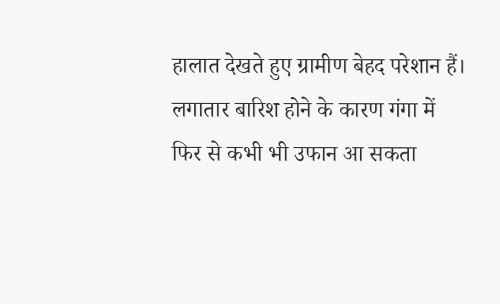हालात देखते हुए ग्रामीण बेहद परेशान हैं।
लगातार बारिश होने के कारण गंगा में फिर से कभी भी उफान आ सकता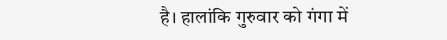है। हालांकि गुरुवार को गंगा में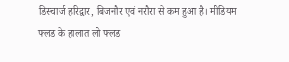डिस्चार्ज हरिद्वार, बिजनौर एवं नरौरा से कम हुआ है। मीडियम फ्लड के हालात लो फ्लड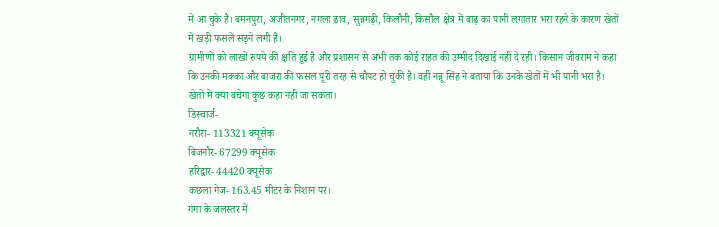में आ चुके हैं। बमनपुरा, अजीतनगर, नगला ढाव, सुन्नगढ़ी, किलौनी, किसौल क्षेत्र में बाढ़ का पानी लगातार भरा रहने के कारण खेतों में खड़ी फसलें सड़ने लगी हैं।
ग्रामीणों को लाखों रुपये की क्षति हुई है और प्रशासन से अभी तक कोई राहत की उम्मीद दिखाई नहीं दे रही। किसान जीवराम ने कहा कि उनकी मक्का और बाजरा की फसल पूरी तरह से चौपट हो चुकी है। वहीं नन्नू सिंह ने बताया कि उनके खेतों में भी पानी भरा है। खेतों में क्या बचेगा कुछ कहा नहीं जा सकता।
डिस्चार्ज-
नरौरा- 113321 क्यूसेक
बिजनौर- 67299 क्यूसेक
हरिद्वार- 44420 क्यूसेक
कछला गेज- 163.45 मीटर के निशान पर।
गंगा के जलस्तर में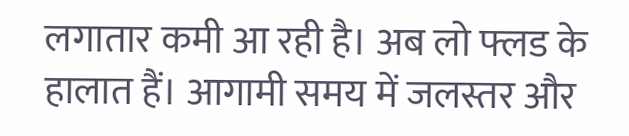लगातार कमी आ रही है। अब लो फ्लड के हालात हैं। आगामी समय में जलस्तर और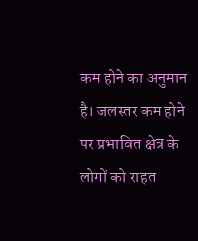कम होने का अनुमान है। जलस्तर कम होने पर प्रभावित क्षेत्र के लोगों को राहत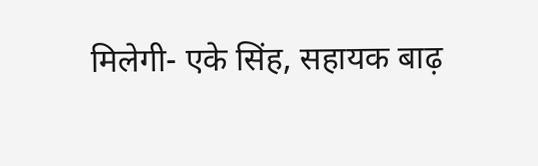मिलेगी- एके सिंह, सहायक बाढ़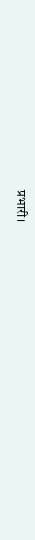प्रभारी।